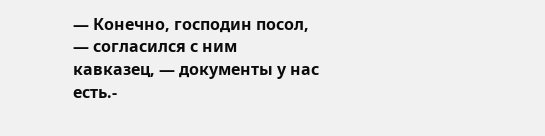— Конечно, господин посол, — согласился с ним кавказец, — документы у нас есть.-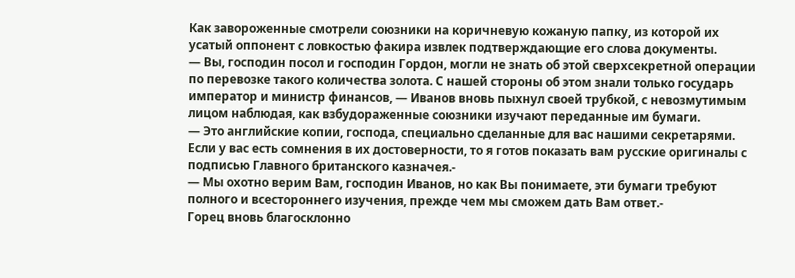Как завороженные смотрели союзники на коричневую кожаную папку, из которой их усатый оппонент с ловкостью факира извлек подтверждающие его слова документы.
— Вы, господин посол и господин Гордон, могли не знать об этой сверхсекретной операции по перевозке такого количества золота. С нашей стороны об этом знали только государь император и министр финансов, — Иванов вновь пыхнул своей трубкой, с невозмутимым лицом наблюдая, как взбудораженные союзники изучают переданные им бумаги.
— Это английские копии, господа, специально сделанные для вас нашими секретарями. Если у вас есть сомнения в их достоверности, то я готов показать вам русские оригиналы с подписью Главного британского казначея.-
— Мы охотно верим Вам, господин Иванов, но как Вы понимаете, эти бумаги требуют полного и всестороннего изучения, прежде чем мы сможем дать Вам ответ.-
Горец вновь благосклонно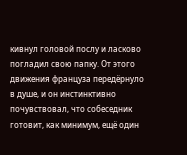кивнул головой послу и ласково погладил свою папку. От этого движения француза передёрнуло в душе, и он инстинктивно почувствовал, что собеседник готовит, как минимум, ещё один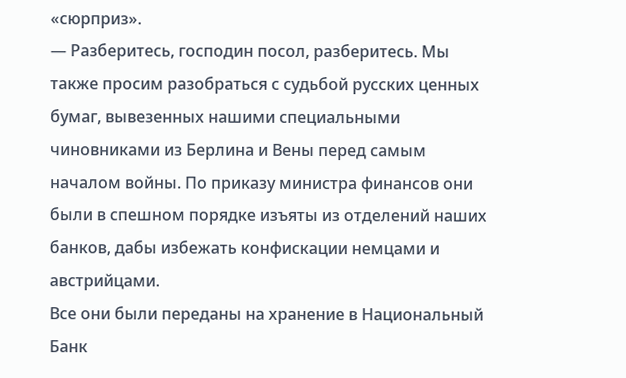«сюрприз».
— Разберитесь, господин посол, разберитесь. Мы также просим разобраться с судьбой русских ценных бумаг, вывезенных нашими специальными чиновниками из Берлина и Вены перед самым началом войны. По приказу министра финансов они были в спешном порядке изъяты из отделений наших банков, дабы избежать конфискации немцами и австрийцами.
Все они были переданы на хранение в Национальный Банк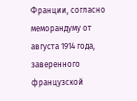Франции, согласно меморандуму от августа 1914 года, заверенного французской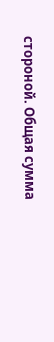стороной. Общая сумма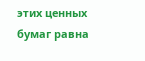этих ценных бумаг равна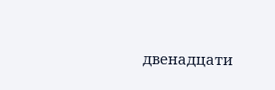двенадцати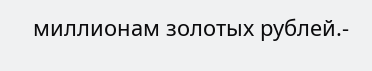миллионам золотых рублей.-